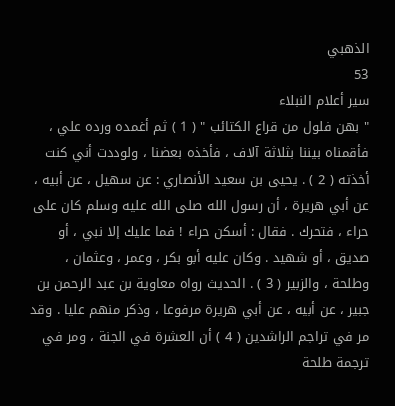الذهبي
53
سير أعلام النبلاء
" بهن فلول من قراع الكتائب " ( 1 ) ثم أغمده ورده علي ، فأقمناه بيننا بثلاثة آلاف ، فأخذه بعضنا ، ولوددت أني كنت أخذته ( 2 ) . يحيى بن سعيد الأنصاري : عن سهيل ، عن أبيه ، عن أبي هريرة ، أن رسول الله صلى الله عليه وسلم كان على حراء ، فتحرك . فقال : أسكن حراء ! فما عليك إلا نبي ، أو صديق ، أو شهيد . وكان عليه أبو بكر ، وعمر ، وعثمان ، وطلحة ، والزبير ( 3 ) . الحديث رواه معاوية بن عبد الرحمن بن جبير ، عن أبيه ، عن أبي هريرة مرفوعا ، وذكر منهم عليا . وقد مر في تراجم الراشدين ( 4 ) أن العشرة في الجنة ، ومر في ترجمة طلحة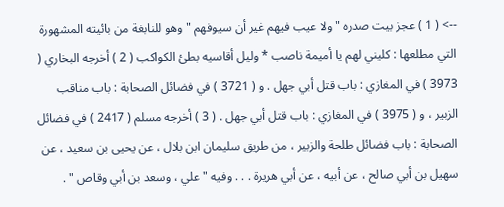--> ( 1 ) عجز بيت صدره " ولا عيب فيهم غير أن سيوفهم " وهو للنابغة من بائيته المشهورة التي مطلعها : كليني لهم يا أميمة ناصب * وليل أقاسيه بطئ الكواكب ( 2 ) أخرجه البخاري ( 3973 ) في المغازي : باب قتل أبي جهل . و ( 3721 ) في فضائل الصحابة : باب مناقب الزبير ، و ( 3975 ) في المغازي : باب قتل أبي جهل . ( 3 ) أخرجه مسلم ( 2417 ) في فضائل الصحابة : باب فضائل طلحة والزبير ، من طريق سليمان ابن بلال ، عن يحيى بن سعيد ، عن سهيل بن أبي صالح ، عن أبيه ، عن أبي هريرة . . . وفيه " علي ، وسعد بن أبي وقاص " .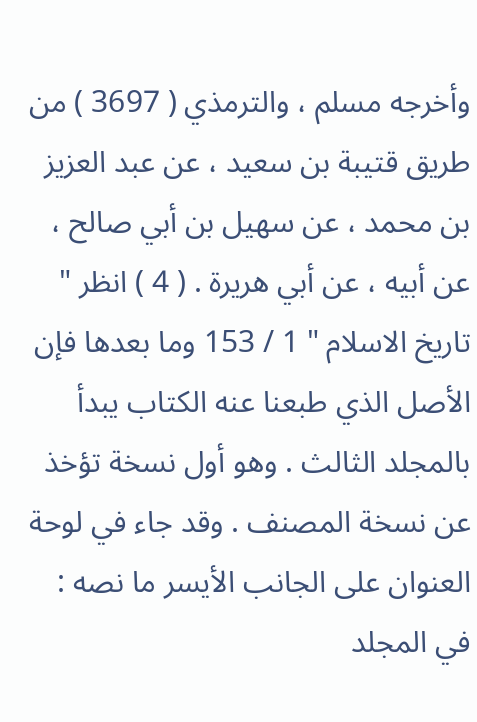وأخرجه مسلم ، والترمذي ( 3697 ) من طريق قتيبة بن سعيد ، عن عبد العزيز بن محمد ، عن سهيل بن أبي صالح ، عن أبيه ، عن أبي هريرة . ( 4 ) انظر " تاريخ الاسلام " 1 / 153 وما بعدها فإن الأصل الذي طبعنا عنه الكتاب يبدأ بالمجلد الثالث . وهو أول نسخة تؤخذ عن نسخة المصنف . وقد جاء في لوحة العنوان على الجانب الأيسر ما نصه : في المجلد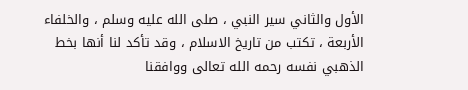الأول والثاني سير النبي ، صلى الله عليه وسلم ، والخلفاء الأربعة ، تكتب من تاريخ الاسلام ، وقد تأكد لنا أنها بخط الذهبي نفسه رحمه الله تعالى ووافقنا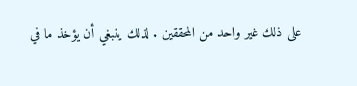على ذلك غير واحد من المحققين . لذلك ينبغي أن يؤخذ ما في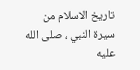تاريخ الاسلام من سيرة النبي ، صلى الله عليه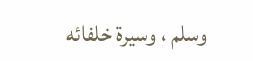وسلم ، وسيرة خلفائه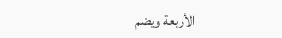الأربعة ويضم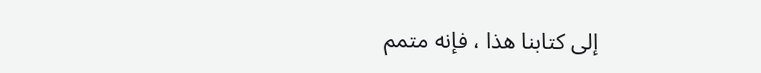إلى كتابنا هذا ، فإنه متمم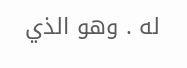له . وهو الذي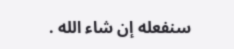سنفعله إن شاء الله .